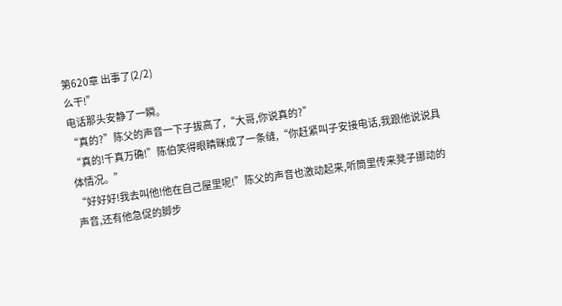第620章 出事了(2/2)
么干!”
电话那头安静了一瞬。
“真的?”陈父的声音一下子拔高了,“大哥,你说真的?”
“真的!千真万确!”陈伯笑得眼睛眯成了一条缝,“你赶紧叫子安接电话,我跟他说说具体情况。”
“好好好!我去叫他!他在自己屋里呢!”陈父的声音也激动起来,听筒里传来凳子挪动的声音,还有他急促的脚步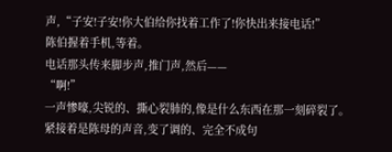声,“子安!子安!你大伯给你找着工作了!你快出来接电话!”
陈伯握着手机,等着。
电话那头传来脚步声,推门声,然后——
“啊!”
一声惨嚎,尖锐的、撕心裂肺的,像是什么东西在那一刻碎裂了。
紧接着是陈母的声音,变了调的、完全不成句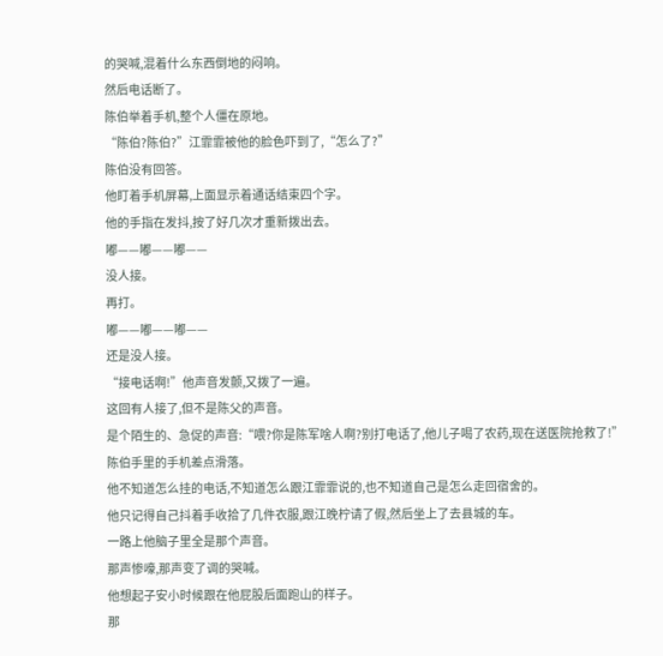的哭喊,混着什么东西倒地的闷响。
然后电话断了。
陈伯举着手机,整个人僵在原地。
“陈伯?陈伯?”江霏霏被他的脸色吓到了,“怎么了?”
陈伯没有回答。
他盯着手机屏幕,上面显示着通话结束四个字。
他的手指在发抖,按了好几次才重新拨出去。
嘟——嘟——嘟——
没人接。
再打。
嘟——嘟——嘟——
还是没人接。
“接电话啊!”他声音发颤,又拨了一遍。
这回有人接了,但不是陈父的声音。
是个陌生的、急促的声音:“喂?你是陈军啥人啊?别打电话了,他儿子喝了农药,现在送医院抢救了!”
陈伯手里的手机差点滑落。
他不知道怎么挂的电话,不知道怎么跟江霏霏说的,也不知道自己是怎么走回宿舍的。
他只记得自己抖着手收拾了几件衣服,跟江晚柠请了假,然后坐上了去县城的车。
一路上他脑子里全是那个声音。
那声惨嚎,那声变了调的哭喊。
他想起子安小时候跟在他屁股后面跑山的样子。
那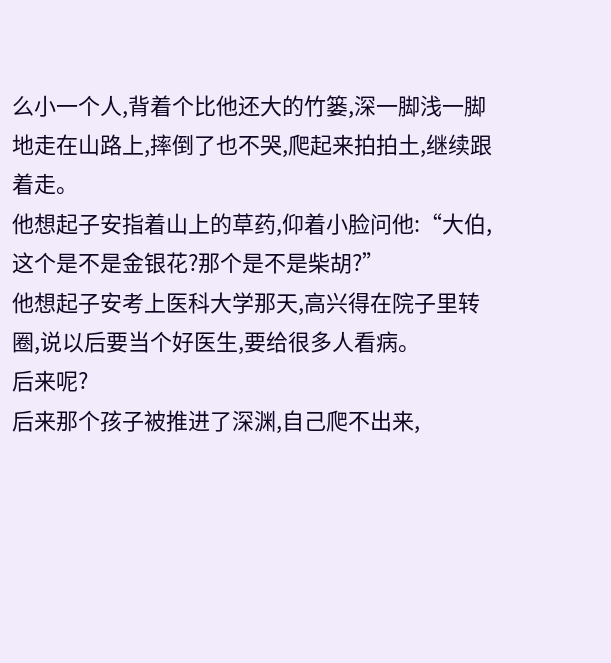么小一个人,背着个比他还大的竹篓,深一脚浅一脚地走在山路上,摔倒了也不哭,爬起来拍拍土,继续跟着走。
他想起子安指着山上的草药,仰着小脸问他:“大伯,这个是不是金银花?那个是不是柴胡?”
他想起子安考上医科大学那天,高兴得在院子里转圈,说以后要当个好医生,要给很多人看病。
后来呢?
后来那个孩子被推进了深渊,自己爬不出来,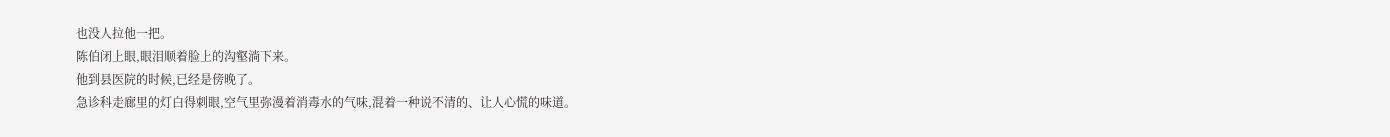也没人拉他一把。
陈伯闭上眼,眼泪顺着脸上的沟壑淌下来。
他到县医院的时候,已经是傍晚了。
急诊科走廊里的灯白得刺眼,空气里弥漫着消毒水的气味,混着一种说不清的、让人心慌的味道。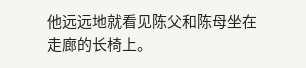他远远地就看见陈父和陈母坐在走廊的长椅上。